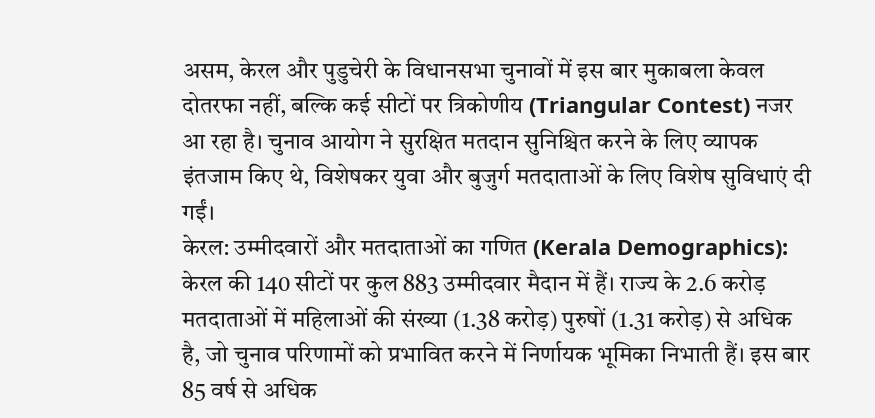असम, केरल और पुडुचेरी के विधानसभा चुनावों में इस बार मुकाबला केवल दोतरफा नहीं, बल्कि कई सीटों पर त्रिकोणीय (Triangular Contest) नजर आ रहा है। चुनाव आयोग ने सुरक्षित मतदान सुनिश्चित करने के लिए व्यापक इंतजाम किए थे, विशेषकर युवा और बुजुर्ग मतदाताओं के लिए विशेष सुविधाएं दी गईं।
केरल: उम्मीदवारों और मतदाताओं का गणित (Kerala Demographics): केरल की 140 सीटों पर कुल 883 उम्मीदवार मैदान में हैं। राज्य के 2.6 करोड़ मतदाताओं में महिलाओं की संख्या (1.38 करोड़) पुरुषों (1.31 करोड़) से अधिक है, जो चुनाव परिणामों को प्रभावित करने में निर्णायक भूमिका निभाती हैं। इस बार 85 वर्ष से अधिक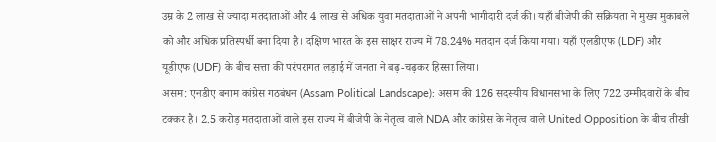उम्र के 2 लाख से ज्यादा मतदाताओं और 4 लाख से अधिक युवा मतदाताओं ने अपनी भागीदारी दर्ज की। यहाँ बीजेपी की सक्रियता ने मुख्य मुकाबले को और अधिक प्रतिस्पर्धी बना दिया है। दक्षिण भारत के इस साक्षर राज्य में 78.24% मतदान दर्ज किया गया। यहाँ एलडीएफ (LDF) और यूडीएफ (UDF) के बीच सत्ता की परंपरागत लड़ाई में जनता ने बढ़-चढ़कर हिस्सा लिया।
असम: एनडीए बनाम कांग्रेस गठबंधन (Assam Political Landscape): असम की 126 सदस्यीय विधानसभा के लिए 722 उम्मीदवारों के बीच टक्कर है। 2.5 करोड़ मतदाताओं वाले इस राज्य में बीजेपी के नेतृत्व वाले NDA और कांग्रेस के नेतृत्व वाले United Opposition के बीच तीखी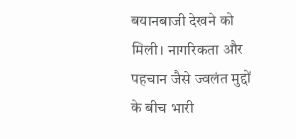बयानबाजी देखने को मिली। नागरिकता और पहचान जैसे ज्वलंत मुद्दों के बीच भारी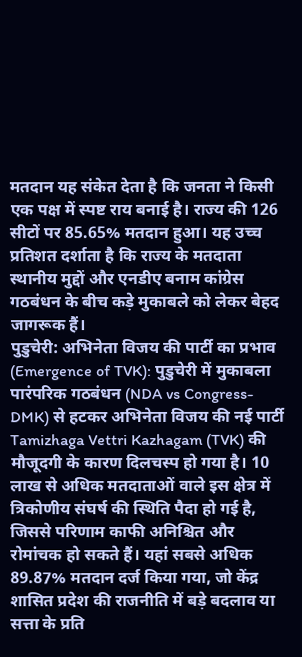मतदान यह संकेत देता है कि जनता ने किसी एक पक्ष में स्पष्ट राय बनाई है। राज्य की 126 सीटों पर 85.65% मतदान हुआ। यह उच्च प्रतिशत दर्शाता है कि राज्य के मतदाता स्थानीय मुद्दों और एनडीए बनाम कांग्रेस गठबंधन के बीच कड़े मुकाबले को लेकर बेहद जागरूक हैं।
पुडुचेरी: अभिनेता विजय की पार्टी का प्रभाव (Emergence of TVK): पुडुचेरी में मुकाबला पारंपरिक गठबंधन (NDA vs Congress-DMK) से हटकर अभिनेता विजय की नई पार्टी Tamizhaga Vettri Kazhagam (TVK) की मौजूदगी के कारण दिलचस्प हो गया है। 10 लाख से अधिक मतदाताओं वाले इस क्षेत्र में त्रिकोणीय संघर्ष की स्थिति पैदा हो गई है, जिससे परिणाम काफी अनिश्चित और रोमांचक हो सकते हैं। यहां सबसे अधिक 89.87% मतदान दर्ज किया गया, जो केंद्र शासित प्रदेश की राजनीति में बड़े बदलाव या सत्ता के प्रति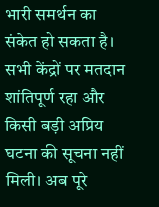भारी समर्थन का संकेत हो सकता है।
सभी केंद्रों पर मतदान शांतिपूर्ण रहा और किसी बड़ी अप्रिय घटना की सूचना नहीं मिली। अब पूरे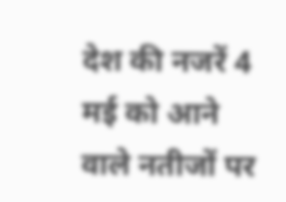देश की नजरें 4 मई को आने वाले नतीजों पर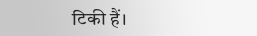टिकी हैं।